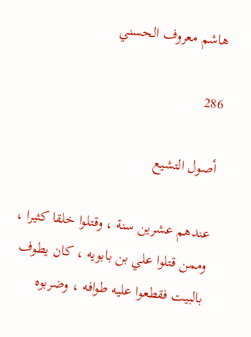هاشم معروف الحسني

286

أصول التشيع

عندهم عشرين سنة ، وقتلوا خلقا كثيرا ، وممن قتلوا علي بن بابويه ، كان يطوف بالبيت فقطعوا عليه طوافه ، وضربوه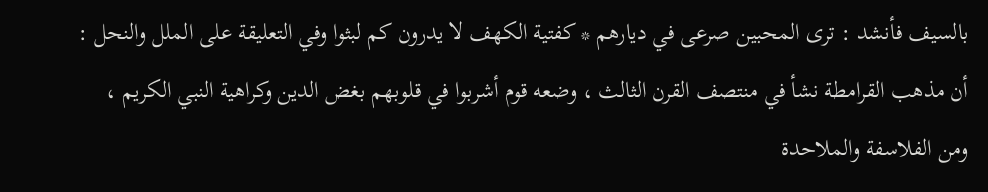بالسيف فأنشد : ترى المحبين صرعى في ديارهم * كفتية الكهف لا يدرون كم لبثوا وفي التعليقة على الملل والنحل : أن مذهب القرامطة نشأ في منتصف القرن الثالث ، وضعه قوم أشربوا في قلوبهم بغض الدين وكراهية النبي الكريم ، ومن الفلاسفة والملاحدة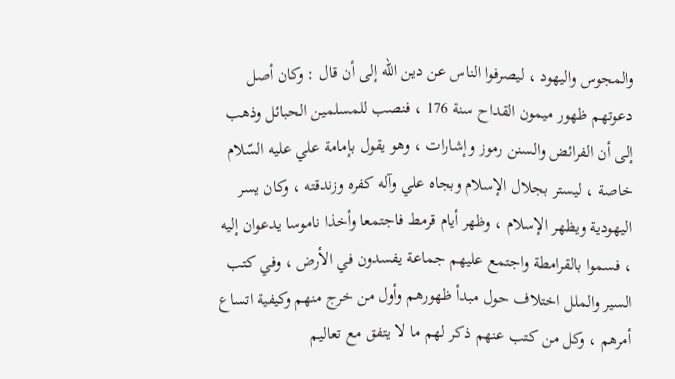والمجوس واليهود ، ليصرفوا الناس عن دين اللّه إلى أن قال : وكان أصل دعوتهم ظهور ميمون القداح سنة 176 ، فنصب للمسلمين الحبائل وذهب إلى أن الفرائض والسنن رموز وإشارات ، وهو يقول بإمامة علي عليه السّلام خاصة ، ليستر بجلال الإسلام وبجاه علي وآله كفره وزندقته ، وكان يسر اليهودية ويظهر الإسلام ، وظهر أيام قرمط فاجتمعا وأخذا ناموسا يدعوان إليه ، فسموا بالقرامطة واجتمع عليهم جماعة يفسدون في الأرض ، وفي كتب السير والملل اختلاف حول مبدأ ظهورهم وأول من خرج منهم وكيفية اتساع أمرهم ، وكل من كتب عنهم ذكر لهم ما لا يتفق مع تعاليم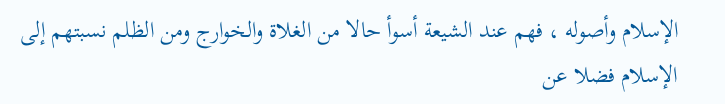الإسلام وأصوله ، فهم عند الشيعة أسوأ حالا من الغلاة والخوارج ومن الظلم نسبتهم إلى الإسلام فضلا عن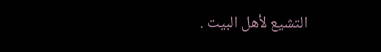التشيع لأهل البيت .